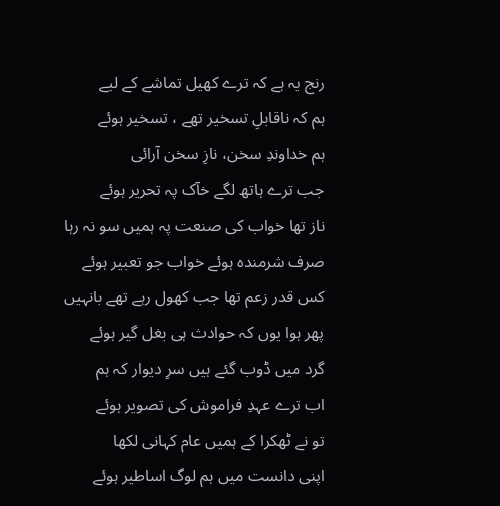رنج یہ ہے کہ ترے کھیل تماشے کے لیے
ہم کہ ناقابلِ تسخیر تھے ، تسخیر ہوئے
ہم خداوندِ سخن، نازِ سخن آرائی
جب ترے ہاتھ لگے خآک پہ تحریر ہوئے
ناز تھا خواب کی صنعت پہ ہمیں سو نہ رہا
صرف شرمندہ ہوئے خواب جو تعبیر ہوئے
کس قدر زعم تھا جب کھول رہے تھے بانہیں
پھر ہوا یوں کہ حوادث ہی بغل گیر ہوئے
گرد میں ڈوب گئے ہیں سرِ دیوار کہ ہم
اب ترے عہدِ فراموش کی تصویر ہوئے
تو نے ٹھکرا کے ہمیں عام کہانی لکھا
اپنی دانست میں ہم لوگ اساطیر ہوئے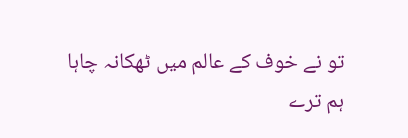تو نے خوف کے عالم میں ٹھکانہ چاہا
ہم ترے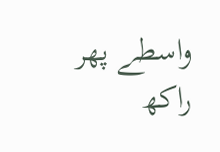واسطے پھر راکھ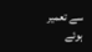سے تعمیر ہوئے